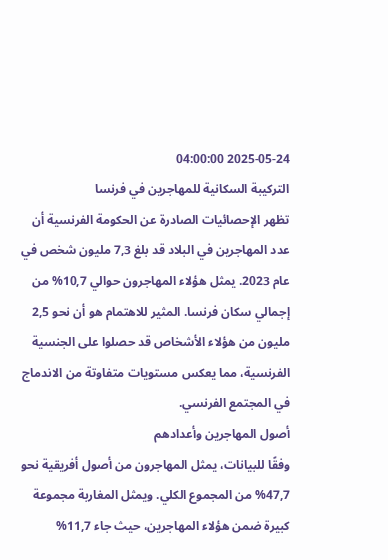2025-05-24 04:00:00
التركيبة السكانية للمهاجرين في فرنسا
تظهر الإحصائيات الصادرة عن الحكومة الفرنسية أن عدد المهاجرين في البلاد قد بلغ 7,3 مليون شخص في عام 2023. يمثل هؤلاء المهاجرون حوالي 10,7% من إجمالي سكان فرنسا. المثير للاهتمام هو أن نحو 2,5 مليون من هؤلاء الأشخاص قد حصلوا على الجنسية الفرنسية، مما يعكس مستويات متفاوتة من الاندماج في المجتمع الفرنسي.
أصول المهاجرين وأعدادهم
وفقًا للبيانات، يمثل المهاجرون من أصول أفريقية نحو 47,7% من المجموع الكلي. ويمثل المغاربة مجموعة كبيرة ضمن هؤلاء المهاجرين، حيث جاء 11,7%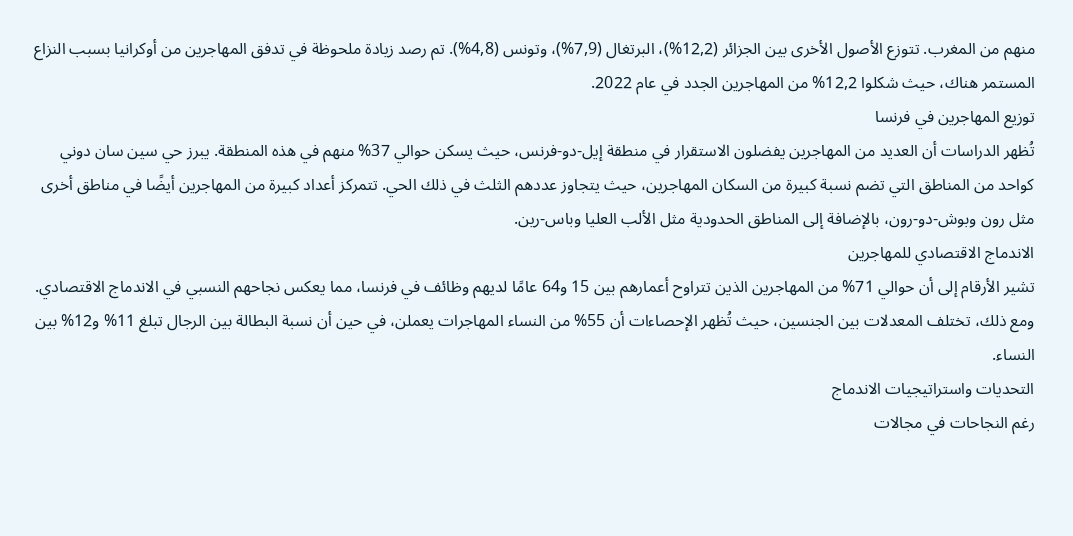منهم من المغرب. تتوزع الأصول الأخرى بين الجزائر (12,2%)، البرتغال (7,9%)، وتونس (4,8%). تم رصد زيادة ملحوظة في تدفق المهاجرين من أوكرانيا بسبب النزاع المستمر هناك، حيث شكلوا 12,2% من المهاجرين الجدد في عام 2022.
توزيع المهاجرين في فرنسا
تُظهر الدراسات أن العديد من المهاجرين يفضلون الاستقرار في منطقة إيل-دو-فرنس، حيث يسكن حوالي 37% منهم في هذه المنطقة. يبرز حي سين سان دوني كواحد من المناطق التي تضم نسبة كبيرة من السكان المهاجرين، حيث يتجاوز عددهم الثلث في ذلك الحي. تتمركز أعداد كبيرة من المهاجرين أيضًا في مناطق أخرى مثل رون وبوش-دو-رون، بالإضافة إلى المناطق الحدودية مثل الألب العليا وباس-رين.
الاندماج الاقتصادي للمهاجرين
تشير الأرقام إلى أن حوالي 71% من المهاجرين الذين تتراوح أعمارهم بين 15 و64 عامًا لديهم وظائف في فرنسا، مما يعكس نجاحهم النسبي في الاندماج الاقتصادي. ومع ذلك، تختلف المعدلات بين الجنسين، حيث تُظهر الإحصاءات أن 55% من النساء المهاجرات يعملن، في حين أن نسبة البطالة بين الرجال تبلغ 11% و12% بين النساء.
التحديات واستراتيجيات الاندماج
رغم النجاحات في مجالات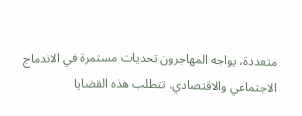متعددة، يواجه المهاجرون تحديات مستمرة في الاندماج الاجتماعي والاقتصادي. تتطلب هذه القضايا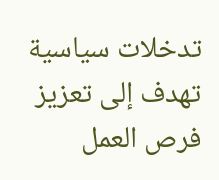تدخلات سياسية تهدف إلى تعزيز فرص العمل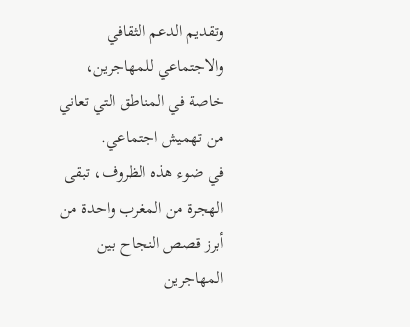وتقديم الدعم الثقافي والاجتماعي للمهاجرين، خاصة في المناطق التي تعاني من تهميش اجتماعي.
في ضوء هذه الظروف، تبقى الهجرة من المغرب واحدة من أبرز قصص النجاح بين المهاجرين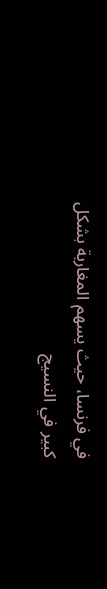في فرنسا، حيث يسهم المغاربة بشكل كبير في النسيج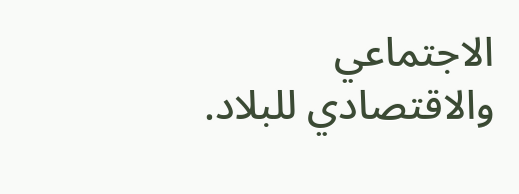الاجتماعي والاقتصادي للبلاد.